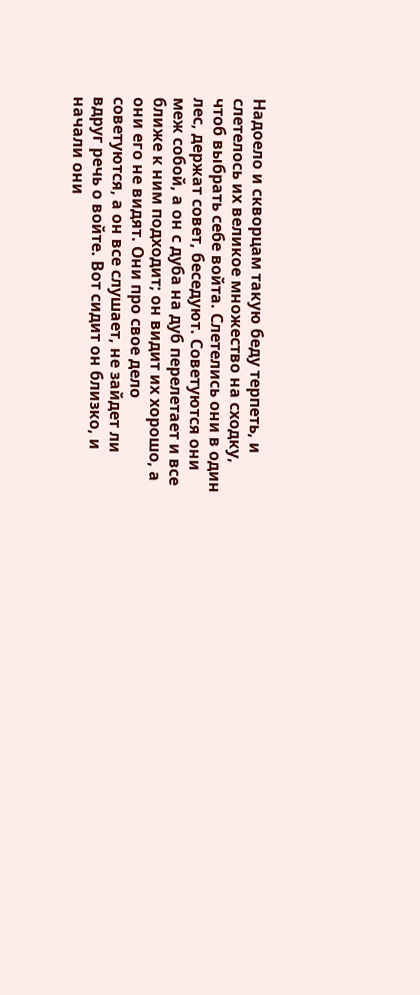Надоело и скворцам такую беду терпеть, и слетелось их великое множество на сходку, чтоб выбрать себе войта. Слетелись они в один лес, держат совет, беседуют. Советуются они меж собой, а он с дуба на дуб перелетает и все ближе к ним подходит; он видит их хорошо, а они его не видят. Они про свое дело советуются, а он все слушает, не зайдет ли вдруг речь о войте. Вот сидит он близко, и начали они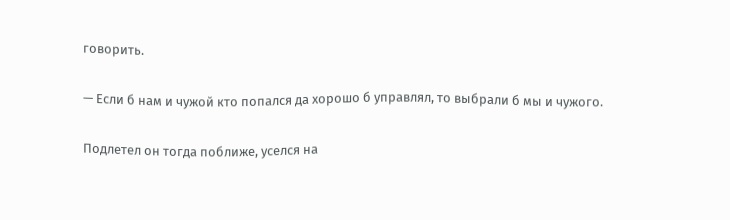говорить.

— Если б нам и чужой кто попался да хорошо б управлял, то выбрали б мы и чужого.

Подлетел он тогда поближе, уселся на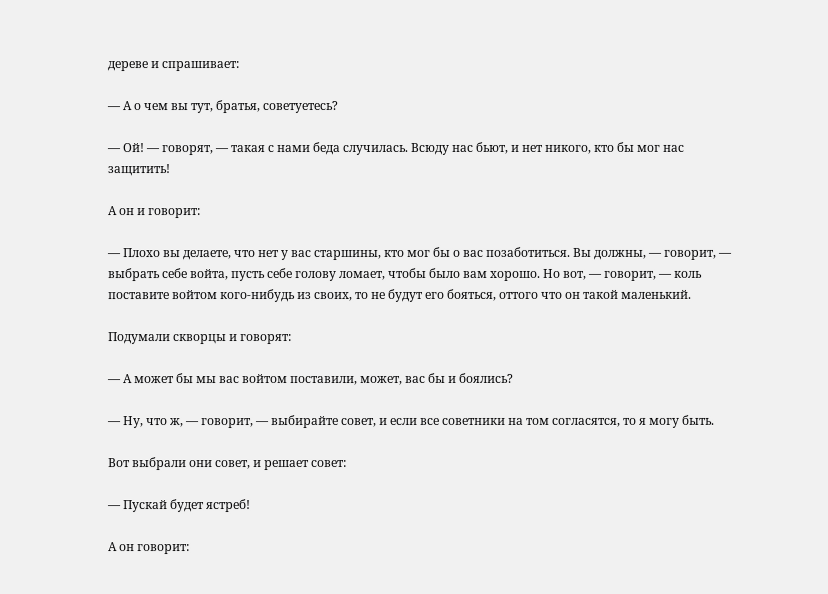дереве и спрашивает:

— А о чем вы тут, братья, советуетесь?

— Ой! — говорят, — такая с нами беда случилась. Всюду нас бьют, и нет никого, кто бы мог нас защитить!

А он и говорит:

— Плохо вы делаете, что нет у вас старшины, кто мог бы о вас позаботиться. Вы должны, — говорит, — выбрать себе войта, пусть себе голову ломает, чтобы было вам хорошо. Но вот, — говорит, — коль поставите войтом кого-нибудь из своих, то не будут его бояться, оттого что он такой маленький.

Подумали скворцы и говорят:

— А может бы мы вас войтом поставили, может, вас бы и боялись?

— Ну, что ж, — говорит, — выбирайте совет, и если все советники на том согласятся, то я могу быть.

Вот выбрали они совет, и решает совет:

— Пускай будет ястреб!

А он говорит: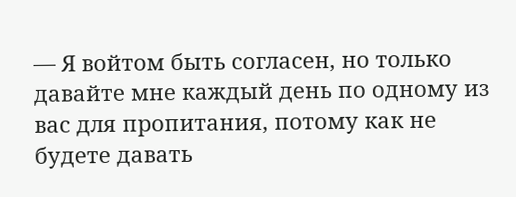— Я войтом быть согласен, но только давайте мне каждый день по одному из вас для пропитания, потому как не будете давать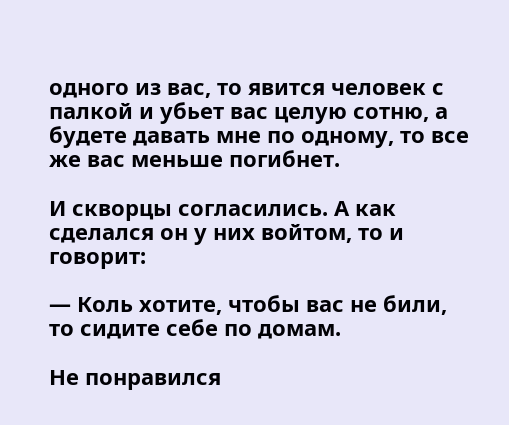одного из вас, то явится человек с палкой и убьет вас целую сотню, а будете давать мне по одному, то все же вас меньше погибнет.

И скворцы согласились. А как сделался он у них войтом, то и говорит:

— Коль хотите, чтобы вас не били, то сидите себе по домам.

Не понравился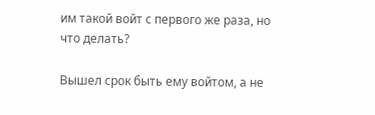им такой войт с первого же раза, но что делать?

Вышел срок быть ему войтом, а не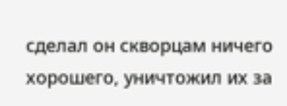сделал он скворцам ничего хорошего, уничтожил их за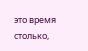это время столько,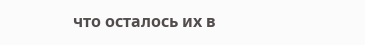что осталось их в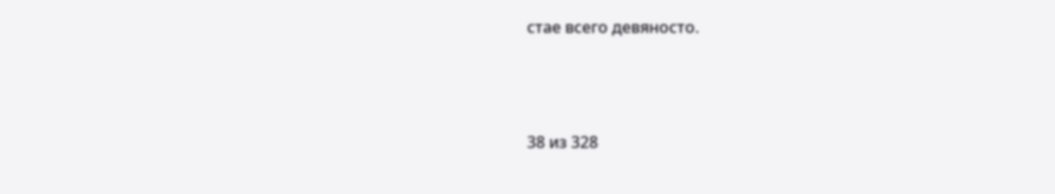стае всего девяносто.



38 из 328